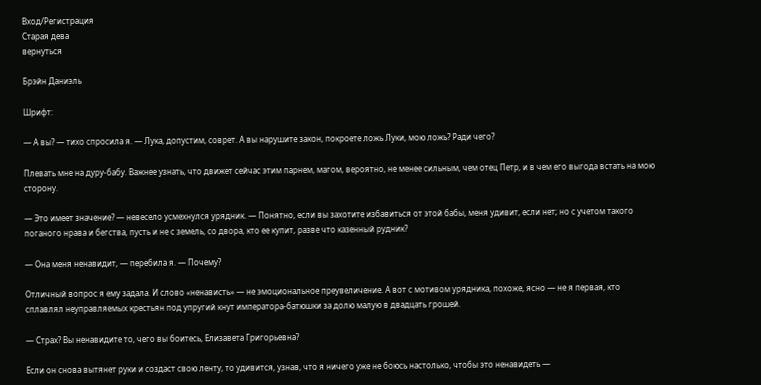Вход/Регистрация
Старая дева
вернуться

Брэйн Даниэль

Шрифт:

— А вы? — тихо спросила я. — Лука, допустим, соврет. А вы нарушите закон, покроете ложь Луки, мою ложь? Ради чего?

Плевать мне на дуру-бабу. Важнее узнать, что движет сейчас этим парнем, магом, вероятно, не менее сильным, чем отец Петр, и в чем его выгода встать на мою сторону.

— Это имеет значение? — невесело усмехнулся урядник. — Понятно, если вы захотите избавиться от этой бабы, меня удивит, если нет; но с учетом такого поганого нрава и бегства, пусть и не с земель, со двора, кто ее купит, разве что казенный рудник?

— Она меня ненавидит, — перебила я. — Почему?

Отличный вопрос я ему задала. И слово «ненависть» — не эмоциональное преувеличение. А вот с мотивом урядника, похоже, ясно — не я первая, кто сплавлял неуправляемых крестьян под упругий кнут императора-батюшки за долю малую в двадцать грошей.

— Страх? Вы ненавидите то, чего вы боитесь, Елизавета Григорьевна?

Если он снова вытянет руки и создаст свою ленту, то удивится, узнав, что я ничего уже не боюсь настолько, чтобы это ненавидеть —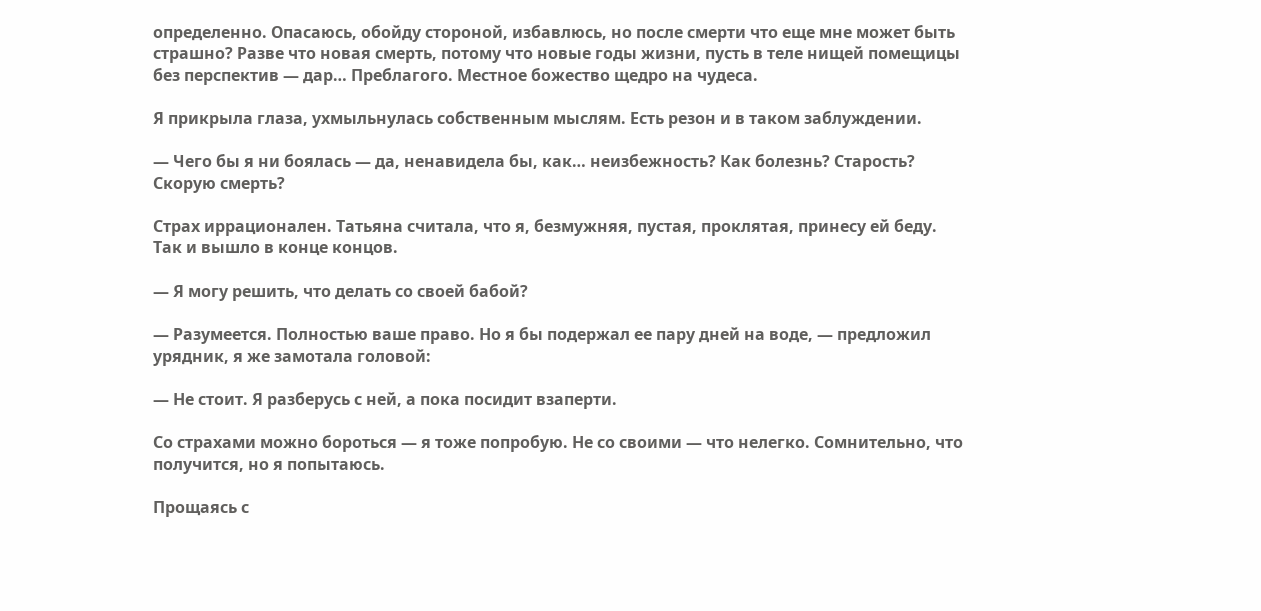определенно. Опасаюсь, обойду стороной, избавлюсь, но после смерти что еще мне может быть страшно? Разве что новая смерть, потому что новые годы жизни, пусть в теле нищей помещицы без перспектив — дар… Преблагого. Местное божество щедро на чудеса.

Я прикрыла глаза, ухмыльнулась собственным мыслям. Есть резон и в таком заблуждении.

— Чего бы я ни боялась — да, ненавидела бы, как… неизбежность? Как болезнь? Старость? Скорую смерть?

Страх иррационален. Татьяна считала, что я, безмужняя, пустая, проклятая, принесу ей беду. Так и вышло в конце концов.

— Я могу решить, что делать со своей бабой?

— Разумеется. Полностью ваше право. Но я бы подержал ее пару дней на воде, — предложил урядник, я же замотала головой:

— Не стоит. Я разберусь с ней, а пока посидит взаперти.

Со страхами можно бороться — я тоже попробую. Не со своими — что нелегко. Сомнительно, что получится, но я попытаюсь.

Прощаясь с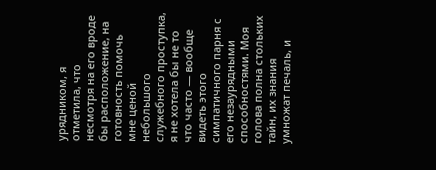урядником, я отметила, что несмотря на его вроде бы расположение, на готовность помочь мне ценой небольшого служебного проступка, я не хотела бы не то что часто — вообще видеть этого симпатичного парня с его незаурядными способностями. Моя голова полна стольких тайн, их знания умножат печаль, и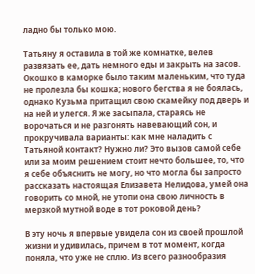ладно бы только мою.

Татьяну я оставила в той же комнатке, велев развязать ее, дать немного еды и закрыть на засов. Окошко в каморке было таким маленьким, что туда не пролезла бы кошка; нового бегства я не боялась, однако Кузьма притащил свою скамейку под дверь и на ней и улегся. Я же засыпала, стараясь не ворочаться и не разгонять навевающий сон, и прокручивала варианты: как мне наладить с Татьяной контакт? Нужно ли? Это вызов самой себе или за моим решением стоит нечто большее, то, что я себе объяснить не могу, но что могла бы запросто рассказать настоящая Елизавета Нелидова, умей она говорить со мной, не утопи она свою личность в мерзкой мутной воде в тот роковой день?

В эту ночь я впервые увидела сон из своей прошлой жизни и удивилась, причем в тот момент, когда поняла, что уже не сплю. Из всего разнообразия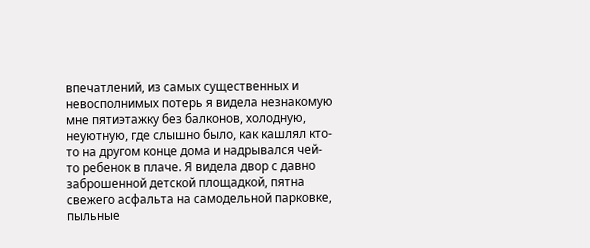впечатлений, из самых существенных и невосполнимых потерь я видела незнакомую мне пятиэтажку без балконов, холодную, неуютную, где слышно было, как кашлял кто-то на другом конце дома и надрывался чей-то ребенок в плаче. Я видела двор с давно заброшенной детской площадкой, пятна свежего асфальта на самодельной парковке, пыльные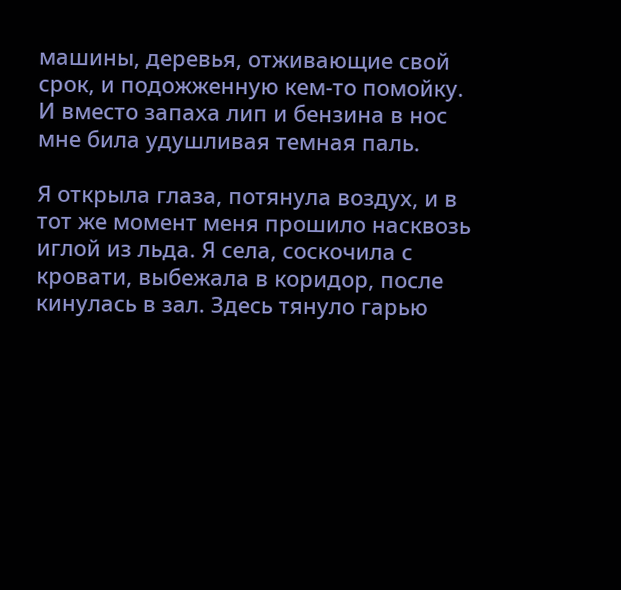машины, деревья, отживающие свой срок, и подожженную кем-то помойку. И вместо запаха лип и бензина в нос мне била удушливая темная паль.

Я открыла глаза, потянула воздух, и в тот же момент меня прошило насквозь иглой из льда. Я села, соскочила с кровати, выбежала в коридор, после кинулась в зал. Здесь тянуло гарью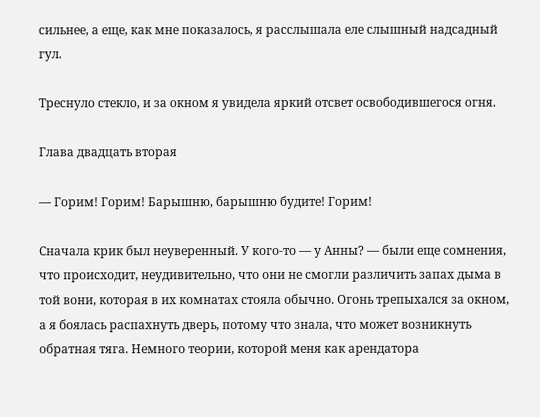сильнее, а еще, как мне показалось, я расслышала еле слышный надсадный гул.

Треснуло стекло, и за окном я увидела яркий отсвет освободившегося огня.

Глава двадцать вторая

— Горим! Горим! Барышню, барышню будите! Горим!

Сначала крик был неуверенный. У кого-то — у Анны? — были еще сомнения, что происходит, неудивительно, что они не смогли различить запах дыма в той вони, которая в их комнатах стояла обычно. Огонь трепыхался за окном, а я боялась распахнуть дверь, потому что знала, что может возникнуть обратная тяга. Немного теории, которой меня как арендатора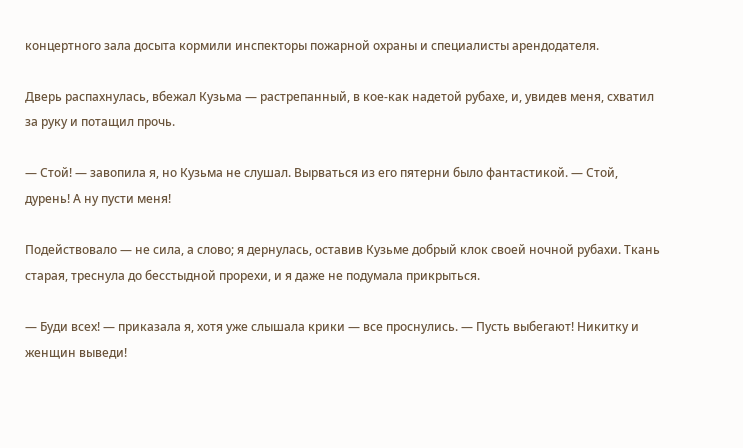концертного зала досыта кормили инспекторы пожарной охраны и специалисты арендодателя.

Дверь распахнулась, вбежал Кузьма — растрепанный, в кое-как надетой рубахе, и, увидев меня, схватил за руку и потащил прочь.

— Стой! — завопила я, но Кузьма не слушал. Вырваться из его пятерни было фантастикой. — Стой, дурень! А ну пусти меня!

Подействовало — не сила, а слово; я дернулась, оставив Кузьме добрый клок своей ночной рубахи. Ткань старая, треснула до бесстыдной прорехи, и я даже не подумала прикрыться.

— Буди всех! — приказала я, хотя уже слышала крики — все проснулись. — Пусть выбегают! Никитку и женщин выведи!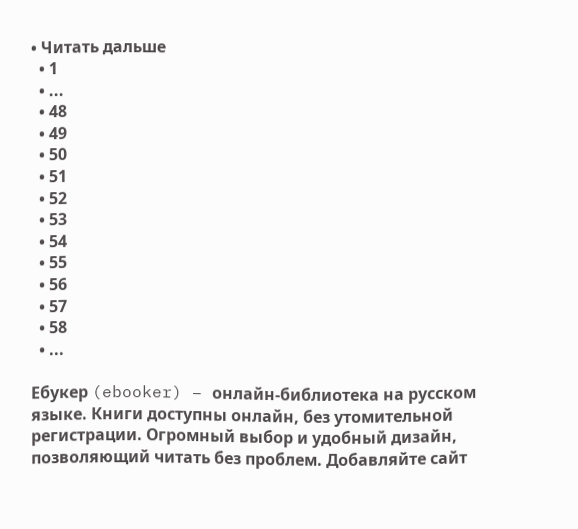• Читать дальше
  • 1
  • ...
  • 48
  • 49
  • 50
  • 51
  • 52
  • 53
  • 54
  • 55
  • 56
  • 57
  • 58
  • ...

Ебукер (ebooker) – онлайн-библиотека на русском языке. Книги доступны онлайн, без утомительной регистрации. Огромный выбор и удобный дизайн, позволяющий читать без проблем. Добавляйте сайт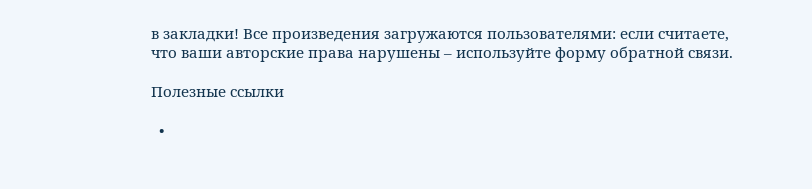в закладки! Все произведения загружаются пользователями: если считаете, что ваши авторские права нарушены – используйте форму обратной связи.

Полезные ссылки

  •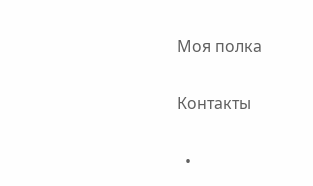Моя полка

Контакты

  •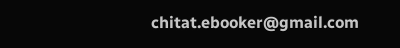chitat.ebooker@gmail.com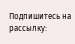Подпишитесь на рассылку: